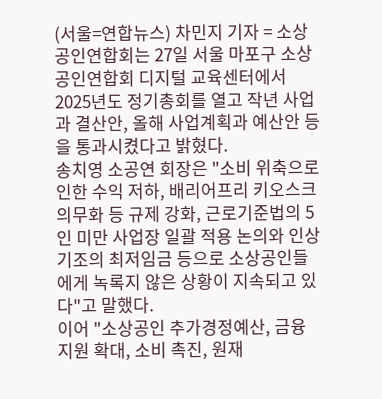(서울=연합뉴스) 차민지 기자 = 소상공인연합회는 27일 서울 마포구 소상공인연합회 디지털 교육센터에서 2025년도 정기총회를 열고 작년 사업과 결산안, 올해 사업계획과 예산안 등을 통과시켰다고 밝혔다.
송치영 소공연 회장은 "소비 위축으로 인한 수익 저하, 배리어프리 키오스크 의무화 등 규제 강화, 근로기준법의 5인 미만 사업장 일괄 적용 논의와 인상 기조의 최저임금 등으로 소상공인들에게 녹록지 않은 상황이 지속되고 있다"고 말했다.
이어 "소상공인 추가경정예산, 금융 지원 확대, 소비 촉진, 원재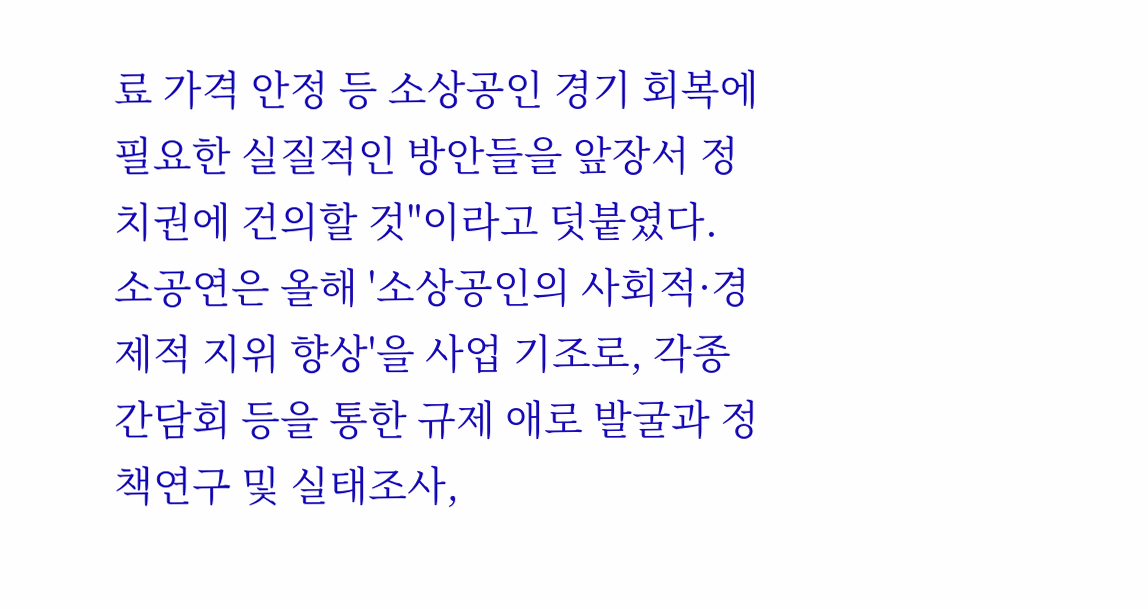료 가격 안정 등 소상공인 경기 회복에 필요한 실질적인 방안들을 앞장서 정치권에 건의할 것"이라고 덧붙였다.
소공연은 올해 '소상공인의 사회적·경제적 지위 향상'을 사업 기조로, 각종 간담회 등을 통한 규제 애로 발굴과 정책연구 및 실태조사,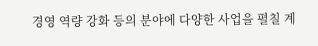경영 역량 강화 등의 분야에 다양한 사업을 펼칠 계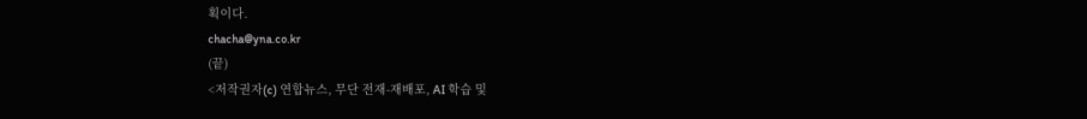획이다.
chacha@yna.co.kr
(끝)
<저작권자(c) 연합뉴스, 무단 전재-재배포, AI 학습 및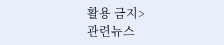활용 금지>
관련뉴스